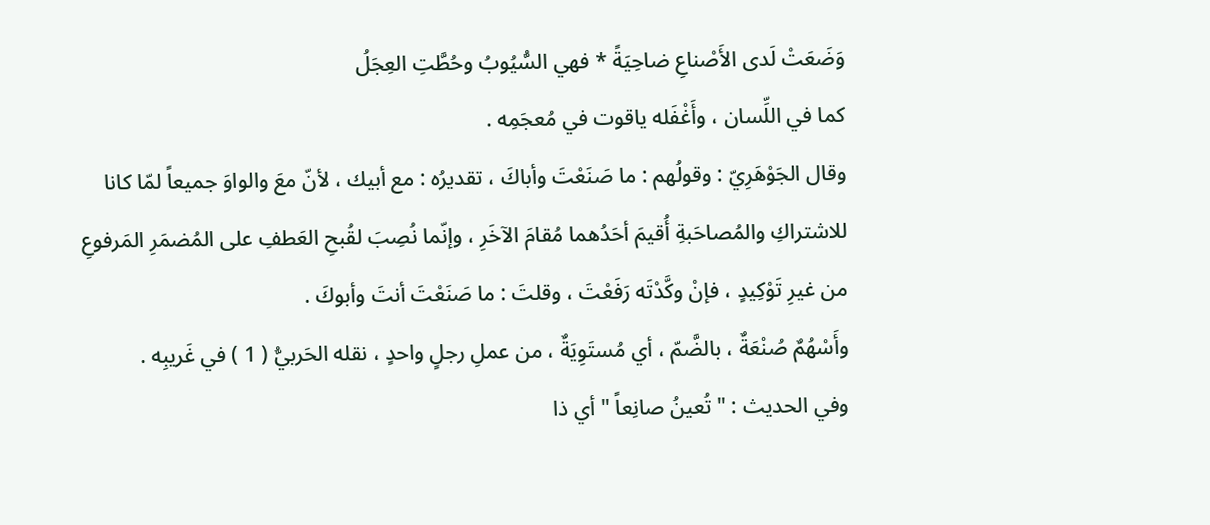وَضَعَتْ لَدى الأَصْناعِ ضاحِيَةً * فهي السُّيُوبُ وحُطَّتِ العِجَلُ
كما في اللِّسان ، وأَغْفَله ياقوت في مُعجَمِه .
وقال الجَوْهَرِيّ : وقولُهم : ما صَنَعْتَ وأباكَ ، تقديرُه : مع أبيك ، لأنّ معَ والواوَ جميعاً لمّا كانا للاشتراكِ والمُصاحَبةِ أُقيمَ أحَدُهما مُقامَ الآخَرِ ، وإنّما نُصِبَ لقُبحِ العَطفِ على المُضمَرِ المَرفوعِ من غيرِ تَوْكِيدٍ ، فإنْ وكَّدْتَه رَفَعْتَ ، وقلتَ : ما صَنَعْتَ أنتَ وأبوكَ .
وأَسْهُمٌ صُنْعَةٌ ، بالضَّمّ ، أي مُستَوِيَةٌ ، من عملِ رجلٍ واحدٍ ، نقله الحَربيُّ ( 1 ) في غَريبِه .
وفي الحديث : " تُعينُ صانِعاً " أي ذا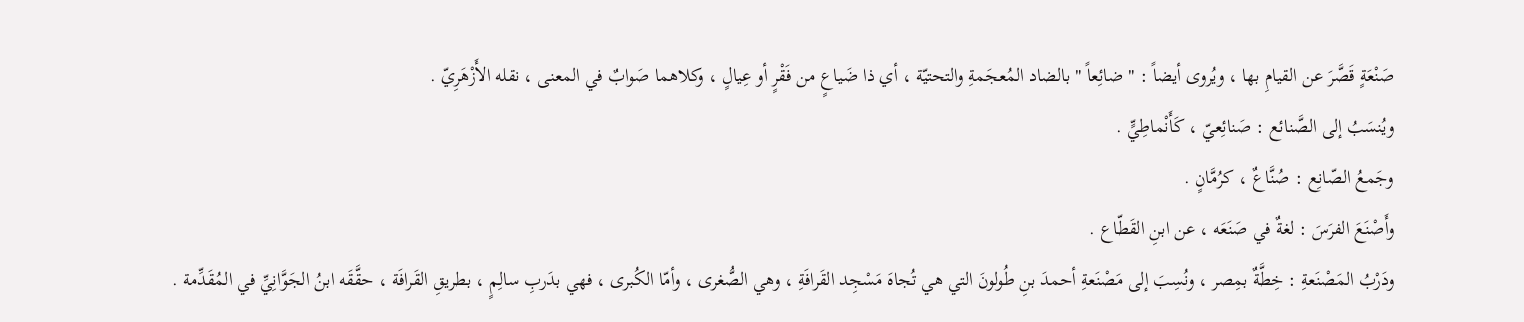صَنْعَةٍ قَصَّرَ عن القيامِ بها ، ويُروى أيضاً : " ضائِعاً " بالضاد المُعجَمةِ والتحتيّة ، أي ذا ضَياعٍ من فَقْرٍ أو عِيالٍ ، وكلاهما صَوابٌ في المعنى ، نقله الأَزْهَرِيّ .
ويُنسَبُ إلى الصَّنائع : صَنائِعيّ ، كَأَنْماطِيٍّ .
وجَمعُ الصّانِع : صُنَّاعٌ ، كرُمَّانٍ .
وأَصْنَعَ الفرَسَ : لغةٌ في صَنَعَه ، عن ابنِ القَطّاع .
ودَرْبُ المَصْنَعةِ : خِطَّةٌ بمِصر ، ونُسِبَ إلى مَصْنَعةِ أحمدَ بنِ طُولونَ التي هي تُجاهَ مَسْجِد القَرافَةِ ، وهي الصُّغرى ، وأمّا الكُبرى ، فهي بدَربِ سالِمٍ ، بطريقِ القَرافَة ، حقَّقَه ابنُ الجَوَّانِيِّ في المُقَدِّمة .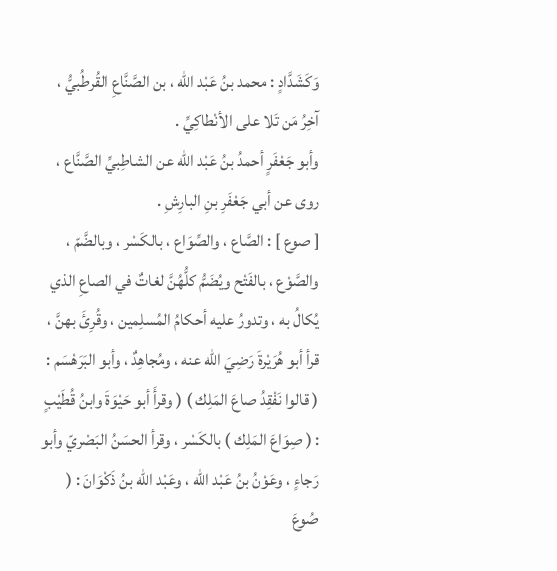وَكَشَدَّادٍ : محمد بنُ عَبْد الله ، بن الصَّنَّاعِ القُرطُبيُّ ، آخِرُ مَن تَلا على الأنْطاكِيِّ .
وأبو جَعْفَرٍ أحمدُ بنُ عَبْد الله عن الشاطِبيِّ الصَّنَّاع ، روى عن أبي جَعْفَرِ بنِ البارِشِ .
[ صوع ] : الصَّاع ، والصِّوَاع ، بالكَسْر ، وبالضَّمّ ، والصَّوْع ، بالفَتْح ويُضَمُّ كلُّهُنَّ لغاتٌ في الصاعِ الذي يُكالُ به ، وتدورُ عليه أحكامُ المُسلِمين ، وقُرِئَ بهنَّ ، قرأ أبو هُرَيْرةَ رَضِيَ الله عنه ، ومُجاهِدٌ ، وأبو البَرَهْسَم : ( قالوا نَفْقِدُ صاعَ المَلِك ) ( وقرأَ أبو حَيْوَةَ وابنُ قُطَيْبٍ : ( صِوَاعَ المَلِك ) بالكَسْر ، وقرأ الحسَنُ البَصْريّ وأبو رَجاءٍ ، وعَوْنُ بنُ عَبْد الله ، وعَبْد الله بنُ ذَكْوَانَ : ( صُوعَ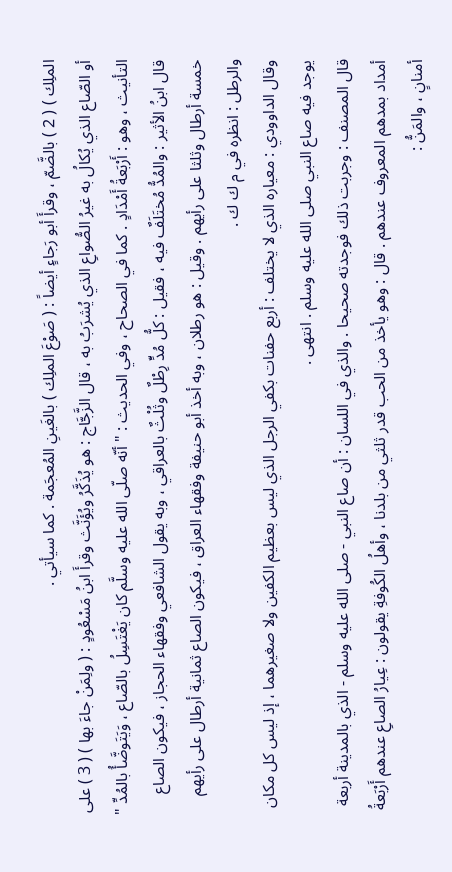الملِك ) ( 2 ) بالضَّمّ ، وقرأَ أبو رَجاءٍ أيضاً : ( صَوْعَ الملِك ) بالغَينِ المُعجَمة . كما سيأتي .
أو الصّاع الذي يُكالُ به غيرُ الصُّواعِ الذي يُشرَبُ به ، قال الزَّجَّاج : هو يُذَكَّرُ ويُؤَنَّث وقرأَ ابنُ مَسْعُودٍ : ( ولِمَنْ جاءَ بها ) ( 3 ) على التأنيث ، وهو : أَرْبَعةُ أَمْدَادٍ . كما في الصحاح ، وفي الحديث : " أنّه صلّى الله عليه وسلَّم كان يَغْتَسِلُ بالصّاع ، وَيَتَوضَّأُ بالمُدِّ " قال ابنُ الأثير : والمُدُّ مُختَلَفٌ فيه ، فقيل : كلُّ مُدٍّ رِطْلٌ وثُلْثٌ بالعراقي ، وبه يقول الشافعي وفقهاء الحجاز ، فيكون الصاع خمسة أرطال وثلثا على رأيهم . وقيل : هو رطلان ، وبه أخذ أبو حنيفة وفقهاء العراق ، فيكون الصاع ثمانية أرطال على رأيهم والرطل : انظره في م ك ك .
وقال الداوودي : معياره الذي لا يختلف : أربع حفنات بكفي الرجل الذي ليس بعظيم الكفين ولا صغيرهما ، إذ ليس كل مكان يوجد فيه صاع النبي صلى الله عليه وسلم . انتهى .
قال المصنف : وجربت ذلك فوجدته صحيحا . والذي في اللسان : أن صاع النبي - صلى الله عليه وسلم - الذي بالمدينة أربعة أمداد بمدهم المعروف عندهم . قال : وهو يأخذ من الحب قدر ثلثي من بلدنا ، وأهلُ الكُوفةِ يقولون : عِيارُ الصاعِ عندهم أَرْبَعةُ أمنانٍ ، والمَنُّ :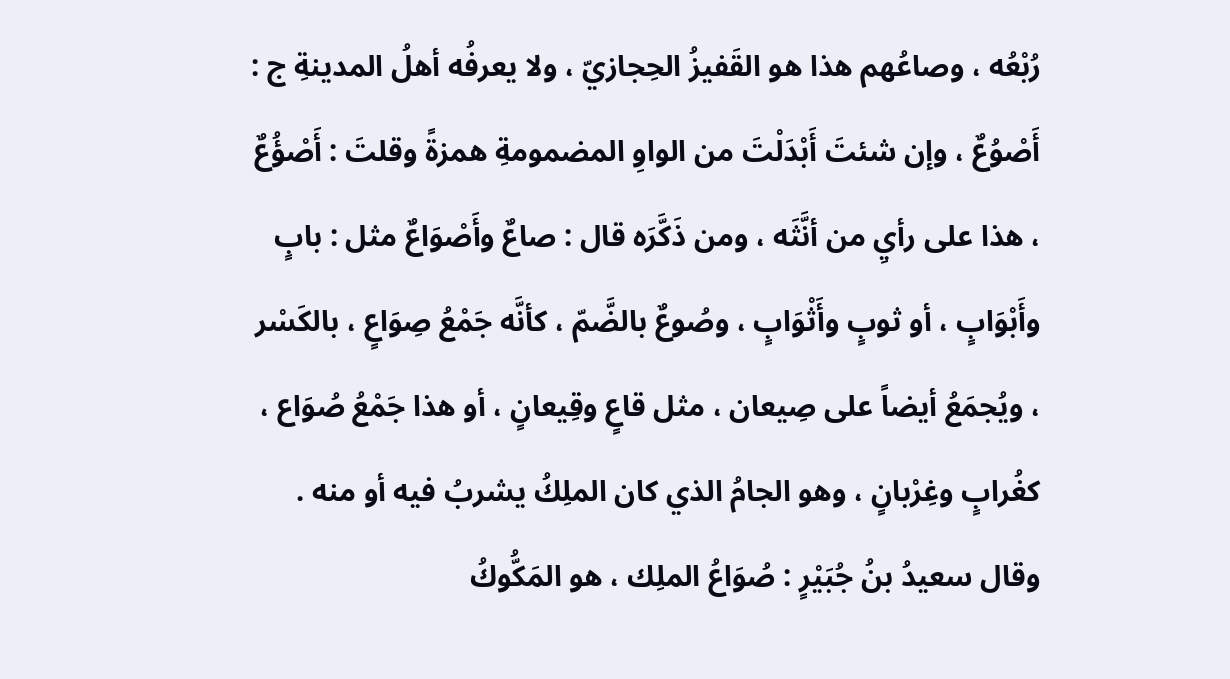رُبْعُه ، وصاعُهم هذا هو القَفيزُ الحِجازيّ ، ولا يعرفُه أهلُ المدينةِ ج : أَصْوُعٌ ، وإن شئتَ أَبْدَلْتَ من الواوِ المضمومةِ همزةً وقلتَ : أَصْؤُعٌ ، هذا على رأيِ من أنَّثَه ، ومن ذَكَّرَه قال : صاعٌ وأَصْوَاعٌ مثل : بابٍ وأَبْوَابٍ ، أو ثوبٍ وأَثْوَابٍ ، وصُوعٌ بالضَّمّ ، كأنَّه جَمْعُ صِوَاعٍ ، بالكَسْر ، ويُجمَعُ أيضاً على صِيعان ، مثل قاعٍ وقِيعانٍ ، أو هذا جَمْعُ صُوَاع ، كغُرابٍ وغِرْبانٍ ، وهو الجامُ الذي كان الملِكُ يشربُ فيه أو منه .
وقال سعيدُ بنُ جُبَيْرٍ : صُوَاعُ الملِك ، هو المَكُّوكُ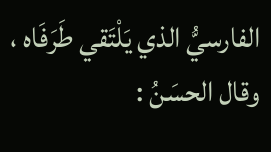الفارسيُّ الذي يَلْتَقي طَرَفَاه ، وقال الحسَنُ :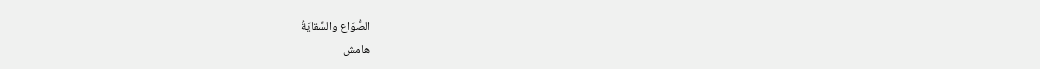الصُّوَاع والسِّقايَةُ
هامش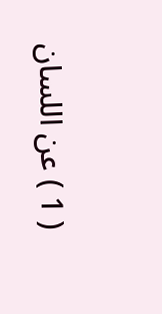( 1 ) عن اللسان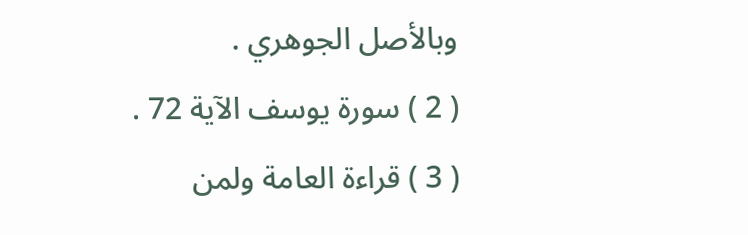وبالأصل الجوهري .
( 2 ) سورة يوسف الآية 72 .
( 3 ) قراءة العامة ولمن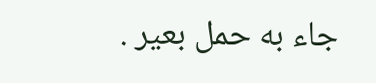جاء به حمل بعير .